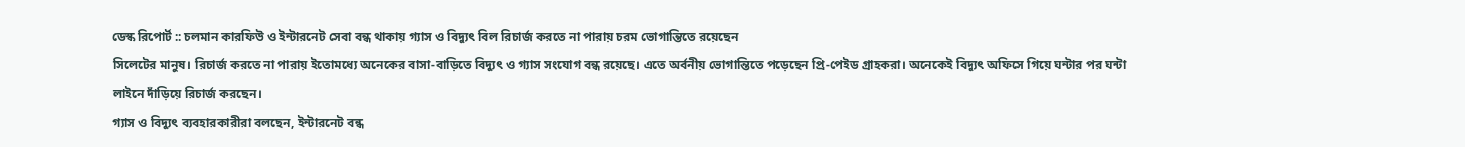ডেস্ক রিপোর্ট :: চলমান কারফিউ ও ইন্টারনেট সেবা বন্ধ থাকায় গ্যাস ও বিদ্যুৎ বিল রিচার্জ করতে না পারায় চরম ভোগান্তিতে রয়েছেন
সিলেটের মানুষ। রিচার্জ করতে না পারায় ইতোমধ্যে অনেকের বাসা-বাড়িতে বিদ্যুৎ ও গ্যাস সংযোগ বন্ধ রয়েছে। এতে অর্বনীয় ভোগান্তিতে পড়েছেন প্রি-পেইড গ্রাহকরা। অনেকেই বিদ্যুৎ অফিসে গিয়ে ঘন্টার পর ঘন্টা লাইনে দাঁড়িয়ে রিচার্জ করছেন।
গ্যাস ও বিদ্যুৎ ব্যবহারকারীরা বলছেন, ইন্টারনেট বন্ধ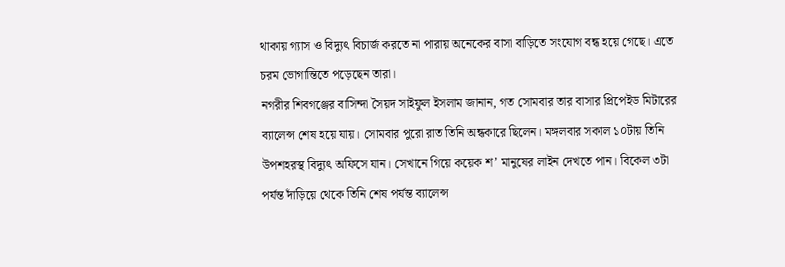থাকায় গ্যাস ও বিদ্যুৎ বিচার্জ করতে না পারায় অনেকের বাসা বাড়িতে সংযোগ বন্ধ হয়ে গেছে। এতে চরম ভোগান্তিতে পড়েছেন তারা।
নগরীর শিবগঞ্জের বাসিন্দা সৈয়দ সাইফুল ইসলাম জানান, গত সোমবার তার বাসার প্রিপেইড মিটারের ব্যালেন্স শেষ হয়ে যায়। সোমবার পুরো রাত তিনি অন্ধকারে ছিলেন। মঙ্গলবার সকাল ১০টায় তিনি উপশহরস্থ বিদ্যুৎ অফিসে যান। সেখানে গিয়ে কয়েক শ’ মানুষের লাইন দেখতে পান। বিকেল ৩টা পর্যন্ত দাঁড়িয়ে থেকে তিনি শেষ পর্যন্ত ব্যালেন্স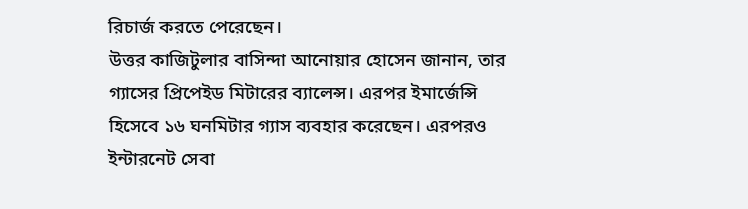রিচার্জ করতে পেরেছেন।
উত্তর কাজিটুলার বাসিন্দা আনোয়ার হোসেন জানান, তার গ্যাসের প্রিপেইড মিটারের ব্যালেন্স। এরপর ইমার্জেন্সি হিসেবে ১৬ ঘনমিটার গ্যাস ব্যবহার করেছেন। এরপরও ইন্টারনেট সেবা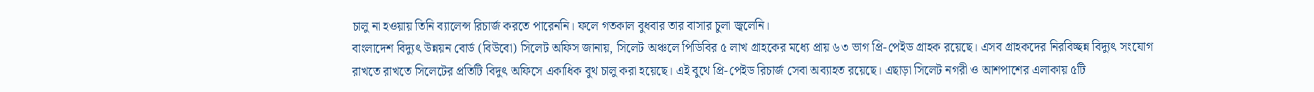চালু না হওয়ায় তিনি ব্যালেন্স রিচার্জ করতে পারেননি। ফলে গতকাল বুধবার তার বাসার চুলা জ্বলেনি।
বাংলাদেশ বিদ্যুৎ উন্নয়ন বোর্ড (বিউবো) সিলেট অফিস জানায়, সিলেট অঞ্চলে পিডিবির ৫ লাখ গ্রাহকের মধ্যে প্রায় ৬৩ ভাগ প্রি-পেইড গ্রাহক রয়েছে। এসব গ্রাহকদের নিরবিচ্ছন্ন বিদ্যুৎ সংযোগ রাখতে রাখতে সিলেটের প্রতিটি বিদুৎ অফিসে একাধিক বুথ চালু করা হয়েছে। এই বুথে প্রি-পেইড রিচার্জ সেবা অব্যাহত রয়েছে। এছাড়া সিলেট নগরী ও আশপাশের এলাকায় ৫টি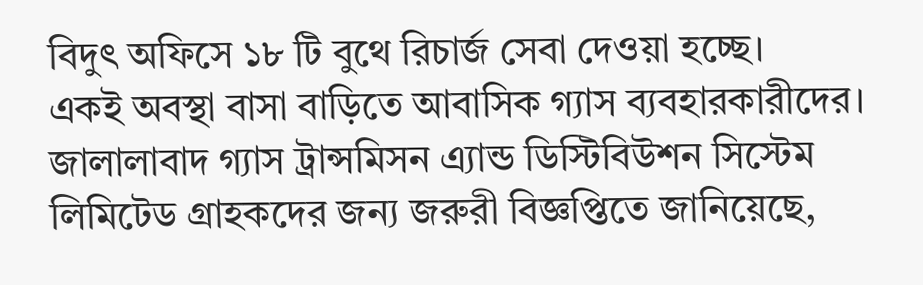বিদুৎ অফিসে ১৮ টি বুথে রিচার্জ সেবা দেওয়া হচ্ছে।
একই অবস্থা বাসা বাড়িতে আবাসিক গ্যাস ব্যবহারকারীদের। জালালাবাদ গ্যাস ট্রান্সমিসন এ্যান্ড ডিস্টিবিউশন সিস্টেম লিমিটেড গ্রাহকদের জন্য জরুরী বিজ্ঞপ্তিতে জানিয়েছে,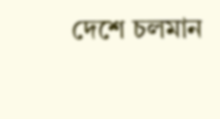দেশে চলমান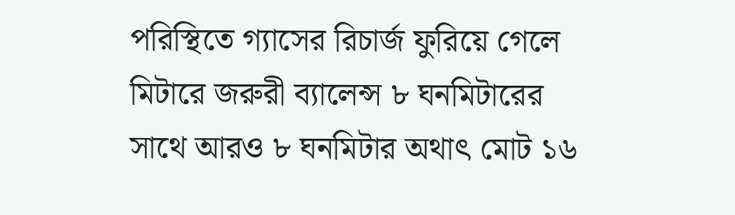পরিস্থিতে গ্যাসের রিচার্জ ফুরিয়ে গেলে মিটারে জরুরী ব্যালেন্স ৮ ঘনমিটারের সাথে আরও ৮ ঘনমিটার অথাৎ মোট ১৬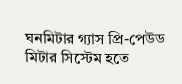ঘনমিটার গ্যাস প্রি-পেউড মিটার সিস্টেম হতে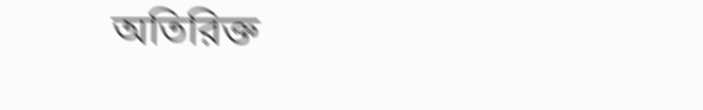অতিরিক্ত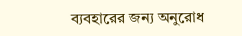ব্যবহারের জন্য অনুরোধ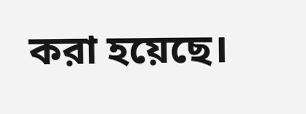করা হয়েছে।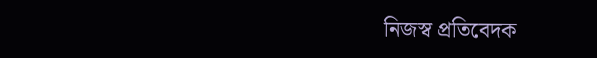নিজস্ব প্রতিবেদক